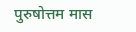पुरुषोत्तम मास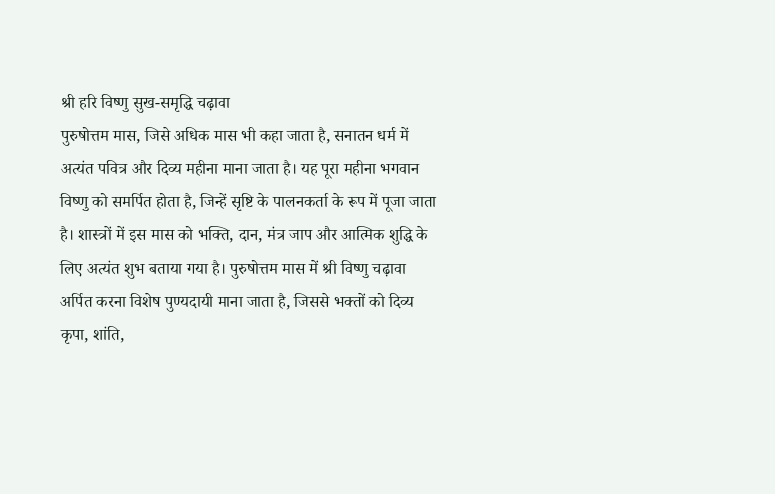श्री हरि विष्णु सुख-समृद्धि चढ़ावा
पुरुषोत्तम मास, जिसे अधिक मास भी कहा जाता है, सनातन धर्म में अत्यंत पवित्र और दिव्य महीना माना जाता है। यह पूरा महीना भगवान विष्णु को समर्पित होता है, जिन्हें सृष्टि के पालनकर्ता के रूप में पूजा जाता है। शास्त्रों में इस मास को भक्ति, दान, मंत्र जाप और आत्मिक शुद्धि के लिए अत्यंत शुभ बताया गया है। पुरुषोत्तम मास में श्री विष्णु चढ़ावा अर्पित करना विशेष पुण्यदायी माना जाता है, जिससे भक्तों को दिव्य कृपा, शांति,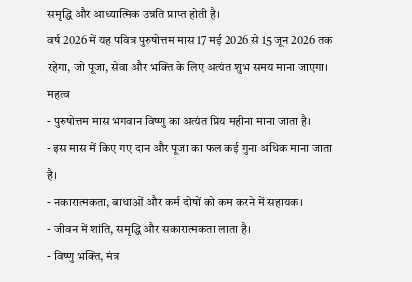समृद्धि और आध्यात्मिक उन्नति प्राप्त होती है।
वर्ष 2026 में यह पवित्र पुरुषोत्तम मास 17 मई 2026 से 15 जून 2026 तक रहेगा, जो पूजा, सेवा और भक्ति के लिए अत्यंत शुभ समय माना जाएगा।
महत्व
- पुरुषोत्तम मास भगवान विष्णु का अत्यंत प्रिय महीना माना जाता है।
- इस मास में किए गए दान और पूजा का फल कई गुना अधिक माना जाता है।
- नकारात्मकता, बाधाओं और कर्म दोषों को कम करने में सहायक।
- जीवन में शांति, समृद्धि और सकारात्मकता लाता है।
- विष्णु भक्ति, मंत्र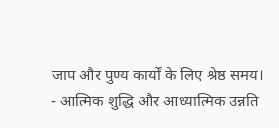जाप और पुण्य कार्यों के लिए श्रेष्ठ समय।
- आत्मिक शुद्धि और आध्यात्मिक उन्नति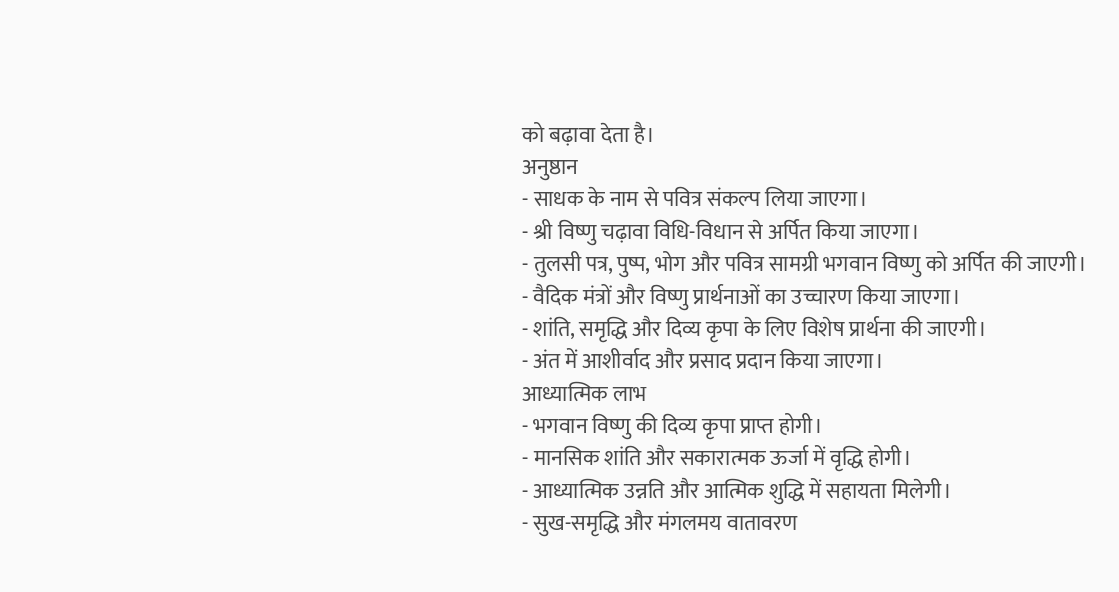को बढ़ावा देता है।
अनुष्ठान
- साधक के नाम से पवित्र संकल्प लिया जाएगा।
- श्री विष्णु चढ़ावा विधि-विधान से अर्पित किया जाएगा।
- तुलसी पत्र, पुष्प, भोग और पवित्र सामग्री भगवान विष्णु को अर्पित की जाएगी।
- वैदिक मंत्रों और विष्णु प्रार्थनाओं का उच्चारण किया जाएगा।
- शांति, समृद्धि और दिव्य कृपा के लिए विशेष प्रार्थना की जाएगी।
- अंत में आशीर्वाद और प्रसाद प्रदान किया जाएगा।
आध्यात्मिक लाभ
- भगवान विष्णु की दिव्य कृपा प्राप्त होगी।
- मानसिक शांति और सकारात्मक ऊर्जा में वृद्धि होगी।
- आध्यात्मिक उन्नति और आत्मिक शुद्धि में सहायता मिलेगी।
- सुख-समृद्धि और मंगलमय वातावरण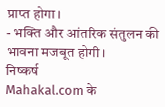प्राप्त होगा।
- भक्ति और आंतरिक संतुलन की भावना मजबूत होगी।
निष्कर्ष
Mahakal.com के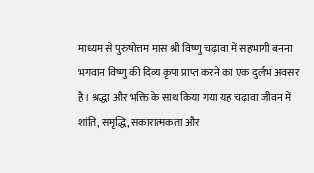माध्यम से पुरुषोत्तम मास श्री विष्णु चढ़ावा में सहभागी बनना भगवान विष्णु की दिव्य कृपा प्राप्त करने का एक दुर्लभ अवसर है। श्रद्धा और भक्ति के साथ किया गया यह चढ़ावा जीवन में शांति, समृद्धि, सकारात्मकता और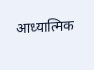आध्यात्मिक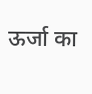ऊर्जा का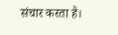संचार करता है।